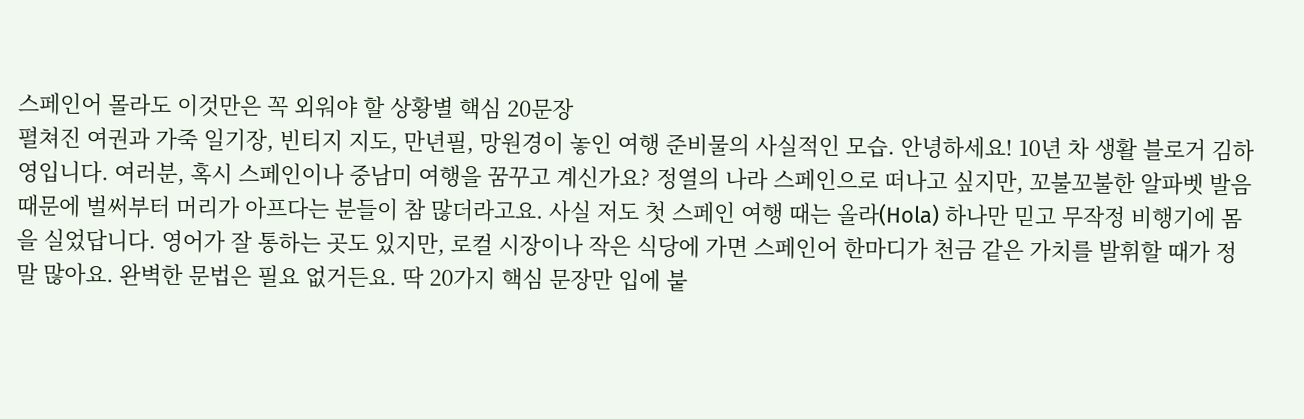스페인어 몰라도 이것만은 꼭 외워야 할 상황별 핵심 20문장
펼쳐진 여권과 가죽 일기장, 빈티지 지도, 만년필, 망원경이 놓인 여행 준비물의 사실적인 모습. 안녕하세요! 10년 차 생활 블로거 김하영입니다. 여러분, 혹시 스페인이나 중남미 여행을 꿈꾸고 계신가요? 정열의 나라 스페인으로 떠나고 싶지만, 꼬불꼬불한 알파벳 발음 때문에 벌써부터 머리가 아프다는 분들이 참 많더라고요. 사실 저도 첫 스페인 여행 때는 올라(Hola) 하나만 믿고 무작정 비행기에 몸을 실었답니다. 영어가 잘 통하는 곳도 있지만, 로컬 시장이나 작은 식당에 가면 스페인어 한마디가 천금 같은 가치를 발휘할 때가 정말 많아요. 완벽한 문법은 필요 없거든요. 딱 20가지 핵심 문장만 입에 붙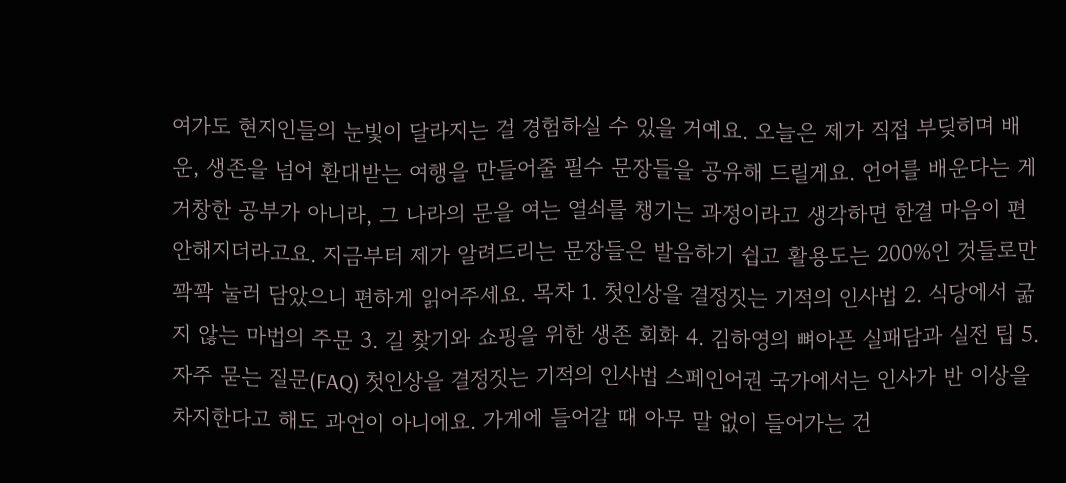여가도 현지인들의 눈빛이 달라지는 걸 경험하실 수 있을 거예요. 오늘은 제가 직접 부딪히며 배운, 생존을 넘어 환대받는 여행을 만들어줄 필수 문장들을 공유해 드릴게요. 언어를 배운다는 게 거창한 공부가 아니라, 그 나라의 문을 여는 열쇠를 챙기는 과정이라고 생각하면 한결 마음이 편안해지더라고요. 지금부터 제가 알려드리는 문장들은 발음하기 쉽고 활용도는 200%인 것들로만 꽉꽉 눌러 담았으니 편하게 읽어주세요. 목차 1. 첫인상을 결정짓는 기적의 인사법 2. 식당에서 굶지 않는 마법의 주문 3. 길 찾기와 쇼핑을 위한 생존 회화 4. 김하영의 뼈아픈 실패담과 실전 팁 5. 자주 묻는 질문(FAQ) 첫인상을 결정짓는 기적의 인사법 스페인어권 국가에서는 인사가 반 이상을 차지한다고 해도 과언이 아니에요. 가게에 들어갈 때 아무 말 없이 들어가는 건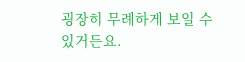굉장히 무례하게 보일 수 있거든요.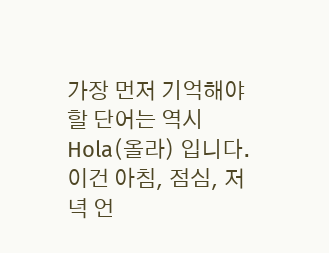가장 먼저 기억해야 할 단어는 역시 Hola(올라) 입니다. 이건 아침, 점심, 저녁 언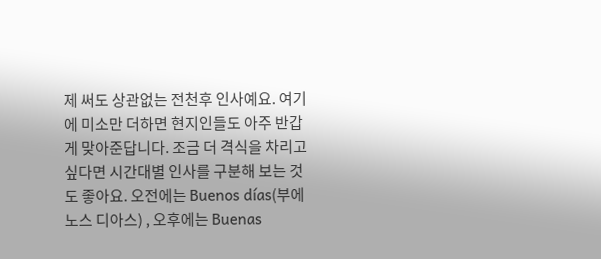제 써도 상관없는 전천후 인사예요. 여기에 미소만 더하면 현지인들도 아주 반갑게 맞아준답니다. 조금 더 격식을 차리고 싶다면 시간대별 인사를 구분해 보는 것도 좋아요. 오전에는 Buenos días(부에노스 디아스) , 오후에는 Buenas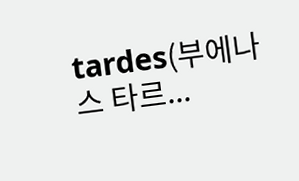tardes(부에나스 타르...